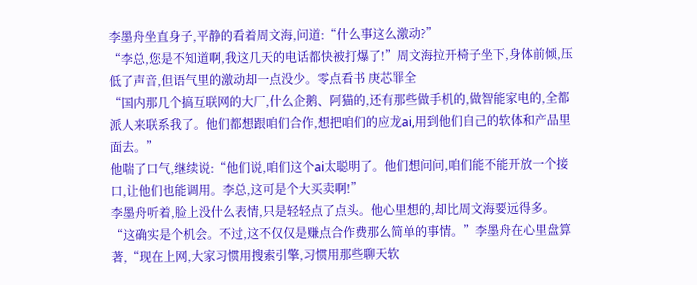李墨舟坐直身子,平静的看着周文海,问道:“什么事这么激动?”
“李总,您是不知道啊,我这几天的电话都快被打爆了!”周文海拉开椅子坐下,身体前倾,压低了声音,但语气里的激动却一点没少。零点看书 庚芯罪全
“国内那几个搞互联网的大厂,什么企鹅、阿猫的,还有那些做手机的,做智能家电的,全都派人来联系我了。他们都想跟咱们合作,想把咱们的应龙ai,用到他们自己的软体和产品里面去。”
他喘了口气,继续说:“他们说,咱们这个ai太聪明了。他们想问问,咱们能不能开放一个接口,让他们也能调用。李总,这可是个大买卖啊!”
李墨舟听着,脸上没什么表情,只是轻轻点了点头。他心里想的,却比周文海要远得多。
“这确实是个机会。不过,这不仅仅是赚点合作费那么简单的事情。”李墨舟在心里盘算著,“现在上网,大家习惯用搜索引擎,习惯用那些聊天软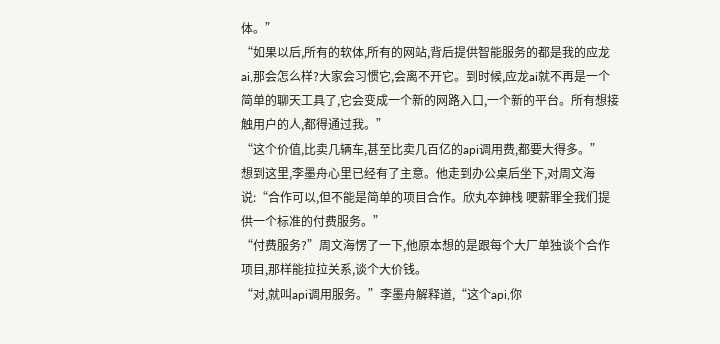体。”
“如果以后,所有的软体,所有的网站,背后提供智能服务的都是我的应龙ai,那会怎么样?大家会习惯它,会离不开它。到时候,应龙ai就不再是一个简单的聊天工具了,它会变成一个新的网路入口,一个新的平台。所有想接触用户的人,都得通过我。”
“这个价值,比卖几辆车,甚至比卖几百亿的api调用费,都要大得多。”
想到这里,李墨舟心里已经有了主意。他走到办公桌后坐下,对周文海说:“合作可以,但不能是简单的项目合作。欣丸夲鉮栈 哽薪罪全我们提供一个标准的付费服务。”
“付费服务?”周文海愣了一下,他原本想的是跟每个大厂单独谈个合作项目,那样能拉拉关系,谈个大价钱。
“对,就叫api调用服务。”李墨舟解释道,“这个api,你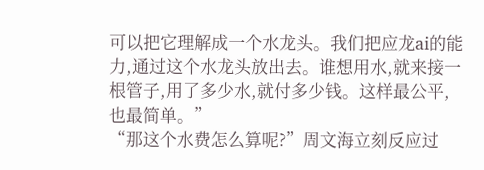可以把它理解成一个水龙头。我们把应龙ai的能力,通过这个水龙头放出去。谁想用水,就来接一根管子,用了多少水,就付多少钱。这样最公平,也最简单。”
“那这个水费怎么算呢?”周文海立刻反应过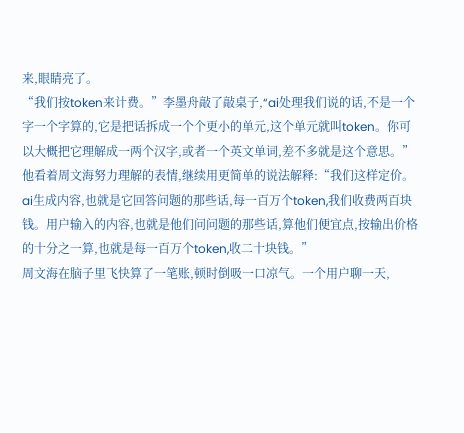来,眼睛亮了。
“我们按token来计费。”李墨舟敲了敲桌子,“ai处理我们说的话,不是一个字一个字算的,它是把话拆成一个个更小的单元,这个单元就叫token。你可以大概把它理解成一两个汉字,或者一个英文单词,差不多就是这个意思。”
他看着周文海努力理解的表情,继续用更简单的说法解释:“我们这样定价。ai生成内容,也就是它回答问题的那些话,每一百万个token,我们收费两百块钱。用户输入的内容,也就是他们问问题的那些话,算他们便宜点,按输出价格的十分之一算,也就是每一百万个token,收二十块钱。”
周文海在脑子里飞快算了一笔账,顿时倒吸一口凉气。一个用户聊一天,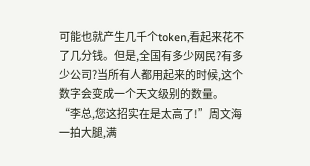可能也就产生几千个token,看起来花不了几分钱。但是,全国有多少网民?有多少公司?当所有人都用起来的时候,这个数字会变成一个天文级别的数量。
“李总,您这招实在是太高了!”周文海一拍大腿,满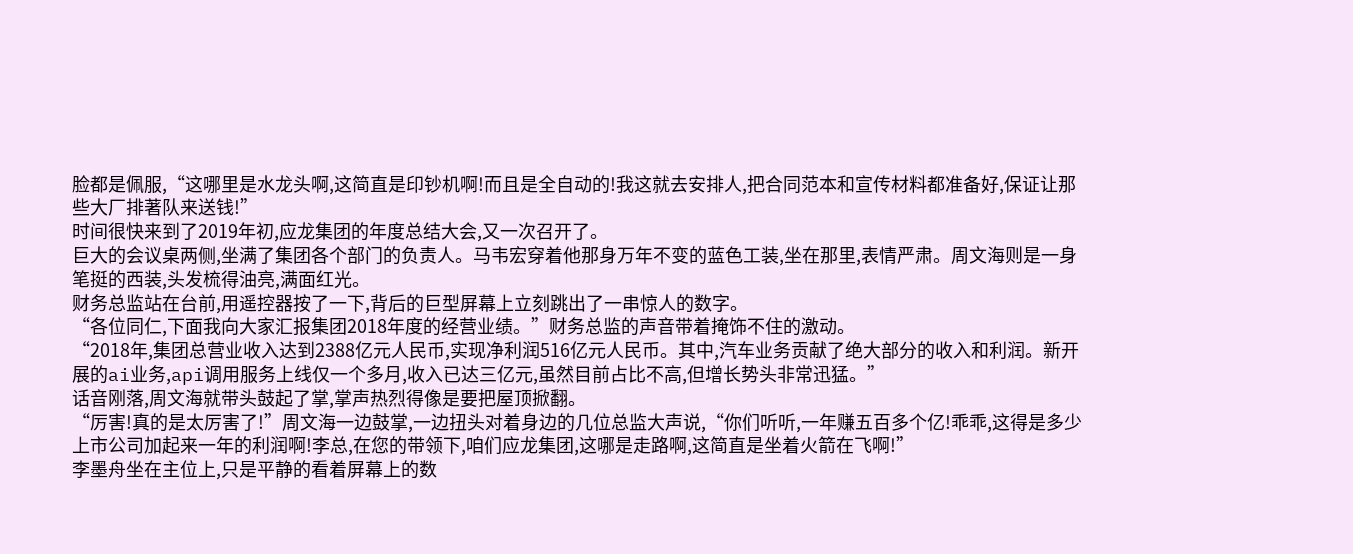脸都是佩服,“这哪里是水龙头啊,这简直是印钞机啊!而且是全自动的!我这就去安排人,把合同范本和宣传材料都准备好,保证让那些大厂排著队来送钱!”
时间很快来到了2019年初,应龙集团的年度总结大会,又一次召开了。
巨大的会议桌两侧,坐满了集团各个部门的负责人。马韦宏穿着他那身万年不变的蓝色工装,坐在那里,表情严肃。周文海则是一身笔挺的西装,头发梳得油亮,满面红光。
财务总监站在台前,用遥控器按了一下,背后的巨型屏幕上立刻跳出了一串惊人的数字。
“各位同仁,下面我向大家汇报集团2018年度的经营业绩。”财务总监的声音带着掩饰不住的激动。
“2018年,集团总营业收入达到2388亿元人民币,实现净利润516亿元人民币。其中,汽车业务贡献了绝大部分的收入和利润。新开展的ai业务,api调用服务上线仅一个多月,收入已达三亿元,虽然目前占比不高,但增长势头非常迅猛。”
话音刚落,周文海就带头鼓起了掌,掌声热烈得像是要把屋顶掀翻。
“厉害!真的是太厉害了!”周文海一边鼓掌,一边扭头对着身边的几位总监大声说,“你们听听,一年赚五百多个亿!乖乖,这得是多少上市公司加起来一年的利润啊!李总,在您的带领下,咱们应龙集团,这哪是走路啊,这简直是坐着火箭在飞啊!”
李墨舟坐在主位上,只是平静的看着屏幕上的数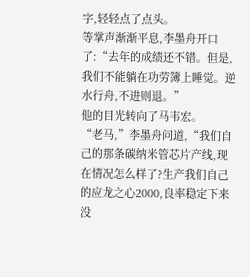字,轻轻点了点头。
等掌声渐渐平息,李墨舟开口了:“去年的成绩还不错。但是,我们不能躺在功劳簿上睡觉。逆水行舟,不进则退。”
他的目光转向了马韦宏。
“老马,”李墨舟问道,“我们自己的那条碳纳米管芯片产线,现在情况怎么样了?生产我们自己的应龙之心2000,良率稳定下来没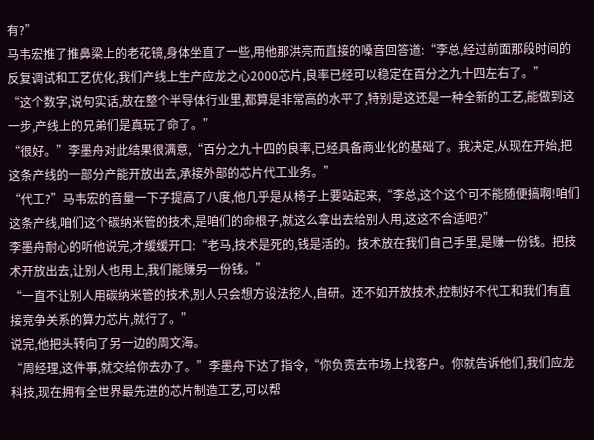有?”
马韦宏推了推鼻梁上的老花镜,身体坐直了一些,用他那洪亮而直接的嗓音回答道:“李总,经过前面那段时间的反复调试和工艺优化,我们产线上生产应龙之心2000芯片,良率已经可以稳定在百分之九十四左右了。”
“这个数字,说句实话,放在整个半导体行业里,都算是非常高的水平了,特别是这还是一种全新的工艺,能做到这一步,产线上的兄弟们是真玩了命了。”
“很好。”李墨舟对此结果很满意,“百分之九十四的良率,已经具备商业化的基础了。我决定,从现在开始,把这条产线的一部分产能开放出去,承接外部的芯片代工业务。”
“代工?”马韦宏的音量一下子提高了八度,他几乎是从椅子上要站起来,“李总,这个这个可不能随便搞啊!咱们这条产线,咱们这个碳纳米管的技术,是咱们的命根子,就这么拿出去给别人用,这这不合适吧?”
李墨舟耐心的听他说完,才缓缓开口:“老马,技术是死的,钱是活的。技术放在我们自己手里,是赚一份钱。把技术开放出去,让别人也用上,我们能赚另一份钱。”
“一直不让别人用碳纳米管的技术,别人只会想方设法挖人,自研。还不如开放技术,控制好不代工和我们有直接竞争关系的算力芯片,就行了。”
说完,他把头转向了另一边的周文海。
“周经理,这件事,就交给你去办了。”李墨舟下达了指令,“你负责去市场上找客户。你就告诉他们,我们应龙科技,现在拥有全世界最先进的芯片制造工艺,可以帮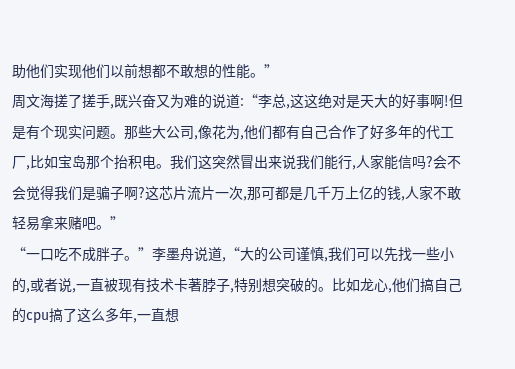助他们实现他们以前想都不敢想的性能。”
周文海搓了搓手,既兴奋又为难的说道:“李总,这这绝对是天大的好事啊!但是有个现实问题。那些大公司,像花为,他们都有自己合作了好多年的代工厂,比如宝岛那个抬积电。我们这突然冒出来说我们能行,人家能信吗?会不会觉得我们是骗子啊?这芯片流片一次,那可都是几千万上亿的钱,人家不敢轻易拿来赌吧。”
“一口吃不成胖子。”李墨舟说道,“大的公司谨慎,我们可以先找一些小的,或者说,一直被现有技术卡著脖子,特别想突破的。比如龙心,他们搞自己的cpu搞了这么多年,一直想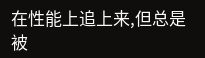在性能上追上来,但总是被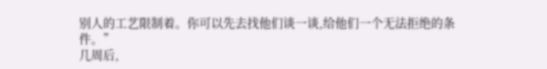别人的工艺限制着。你可以先去找他们谈一谈,给他们一个无法拒绝的条件。”
几周后,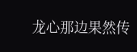龙心那边果然传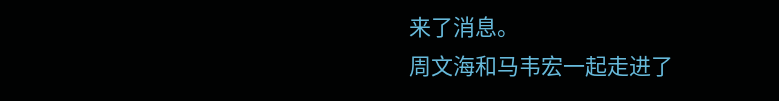来了消息。
周文海和马韦宏一起走进了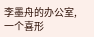李墨舟的办公室,一个喜形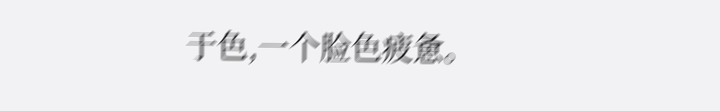于色,一个脸色疲惫。